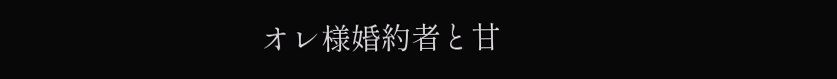オレ様婚約者と甘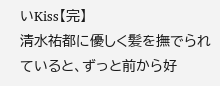いKiss【完】
清水祐都に優しく髪を撫でられていると、ずっと前から好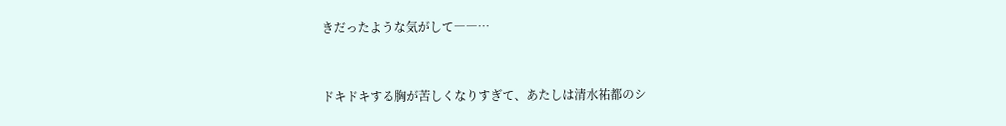きだったような気がして――…


ドキドキする胸が苦しくなりすぎて、あたしは清水祐都のシ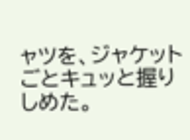ャツを、ジャケットごとキュッと握りしめた。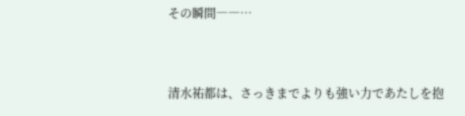その瞬間――…


清水祐都は、さっきまでよりも強い力であたしを抱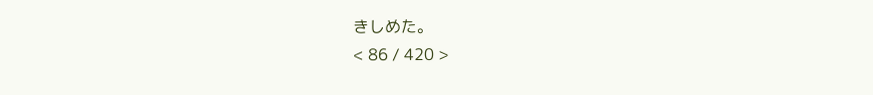きしめた。
< 86 / 420 >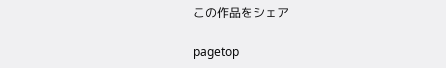この作品をシェア

pagetop